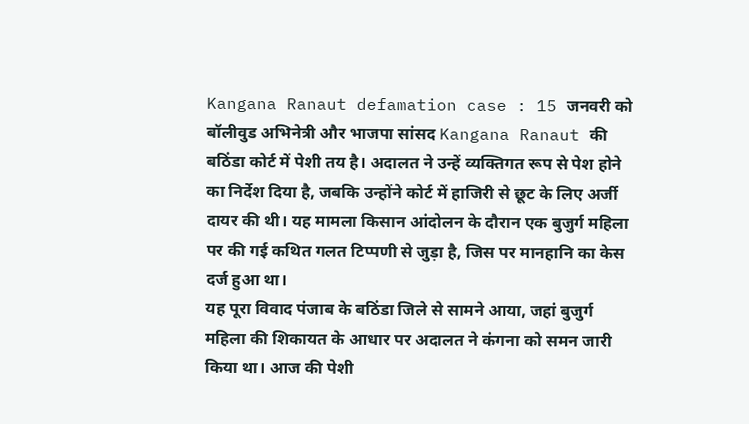Kangana Ranaut defamation case : 15 जनवरी को बॉलीवुड अभिनेत्री और भाजपा सांसद Kangana Ranaut की बठिंडा कोर्ट में पेशी तय है। अदालत ने उन्हें व्यक्तिगत रूप से पेश होने का निर्देश दिया है, जबकि उन्होंने कोर्ट में हाजिरी से छूट के लिए अर्जी दायर की थी। यह मामला किसान आंदोलन के दौरान एक बुजुर्ग महिला पर की गई कथित गलत टिप्पणी से जुड़ा है, जिस पर मानहानि का केस दर्ज हुआ था।
यह पूरा विवाद पंजाब के बठिंडा जिले से सामने आया, जहां बुजुर्ग महिला की शिकायत के आधार पर अदालत ने कंगना को समन जारी किया था। आज की पेशी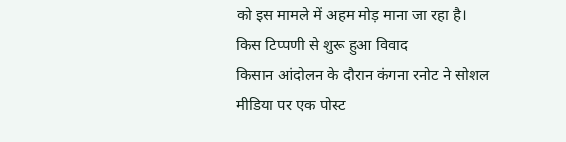को इस मामले में अहम मोड़ माना जा रहा है।
किस टिप्पणी से शुरू हुआ विवाद
किसान आंदोलन के दौरान कंगना रनोट ने सोशल मीडिया पर एक पोस्ट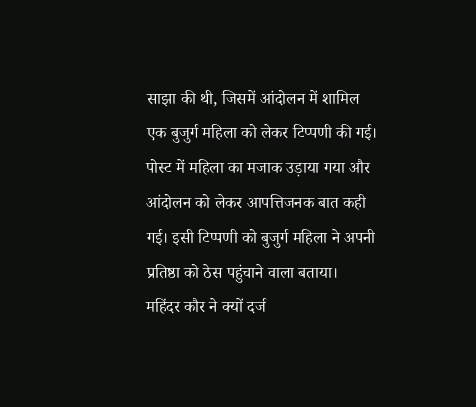साझा की थी, जिसमें आंदोलन में शामिल एक बुजुर्ग महिला को लेकर टिप्पणी की गई। पोस्ट में महिला का मजाक उड़ाया गया और आंदोलन को लेकर आपत्तिजनक बात कही गई। इसी टिप्पणी को बुजुर्ग महिला ने अपनी प्रतिष्ठा को ठेस पहुंचाने वाला बताया।
महिंदर कौर ने क्यों दर्ज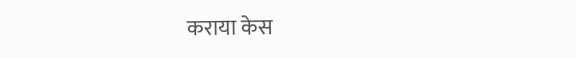कराया केस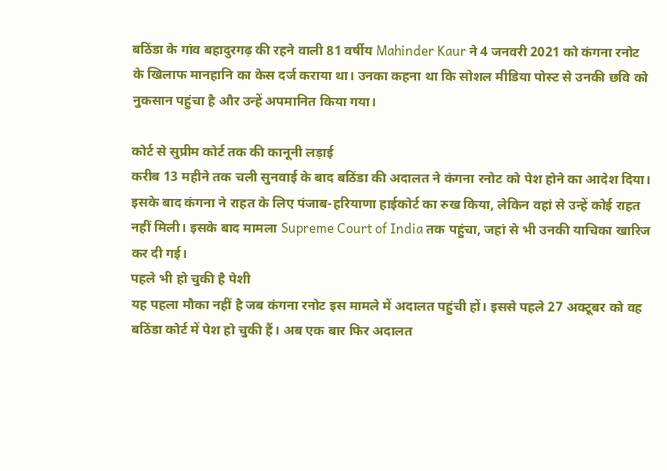बठिंडा के गांव बहादुरगढ़ की रहने वाली 81 वर्षीय Mahinder Kaur ने 4 जनवरी 2021 को कंगना रनोट के खिलाफ मानहानि का केस दर्ज कराया था। उनका कहना था कि सोशल मीडिया पोस्ट से उनकी छवि को नुकसान पहुंचा है और उन्हें अपमानित किया गया।

कोर्ट से सुप्रीम कोर्ट तक की कानूनी लड़ाई
करीब 13 महीने तक चली सुनवाई के बाद बठिंडा की अदालत ने कंगना रनोट को पेश होने का आदेश दिया। इसके बाद कंगना ने राहत के लिए पंजाब-हरियाणा हाईकोर्ट का रुख किया, लेकिन वहां से उन्हें कोई राहत नहीं मिली। इसके बाद मामला Supreme Court of India तक पहुंचा, जहां से भी उनकी याचिका खारिज कर दी गई।
पहले भी हो चुकी है पेशी
यह पहला मौका नहीं है जब कंगना रनोट इस मामले में अदालत पहुंची हों। इससे पहले 27 अक्टूबर को वह बठिंडा कोर्ट में पेश हो चुकी हैं। अब एक बार फिर अदालत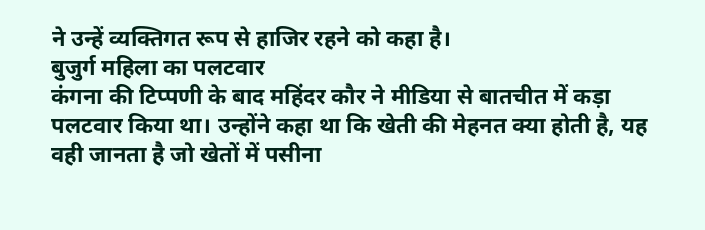ने उन्हें व्यक्तिगत रूप से हाजिर रहने को कहा है।
बुजुर्ग महिला का पलटवार
कंगना की टिप्पणी के बाद महिंदर कौर ने मीडिया से बातचीत में कड़ा पलटवार किया था। उन्होंने कहा था कि खेती की मेहनत क्या होती है, यह वही जानता है जो खेतों में पसीना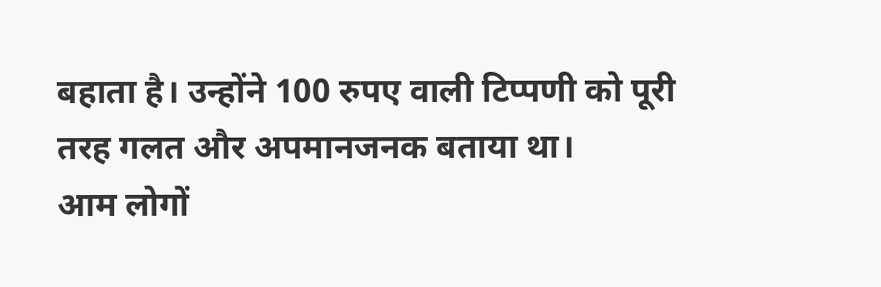बहाता है। उन्होंने 100 रुपए वाली टिप्पणी को पूरी तरह गलत और अपमानजनक बताया था।
आम लोगों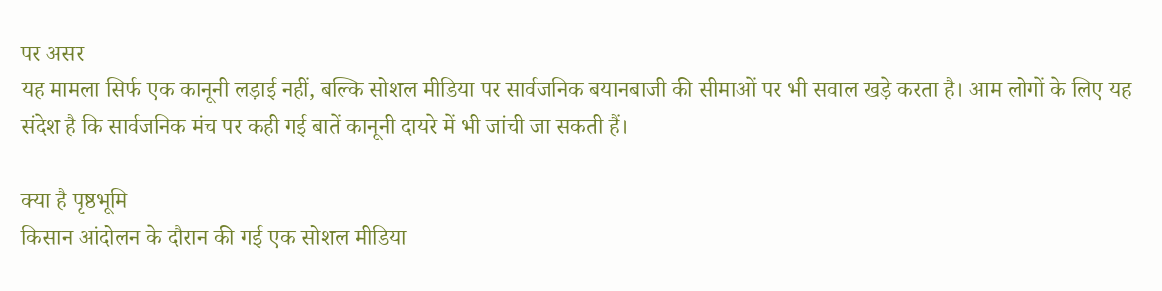पर असर
यह मामला सिर्फ एक कानूनी लड़ाई नहीं, बल्कि सोशल मीडिया पर सार्वजनिक बयानबाजी की सीमाओं पर भी सवाल खड़े करता है। आम लोगों के लिए यह संदेश है कि सार्वजनिक मंच पर कही गई बातें कानूनी दायरे में भी जांची जा सकती हैं।

क्या है पृष्ठभूमि
किसान आंदोलन के दौरान की गई एक सोशल मीडिया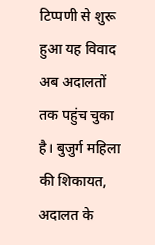टिप्पणी से शुरू हुआ यह विवाद अब अदालतों तक पहुंच चुका है। बुजुर्ग महिला की शिकायत, अदालत के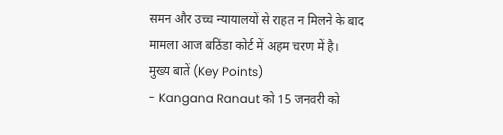समन और उच्च न्यायालयों से राहत न मिलने के बाद मामला आज बठिंडा कोर्ट में अहम चरण में है।
मुख्य बातें (Key Points)
- Kangana Ranaut को 15 जनवरी को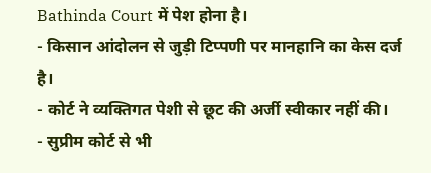Bathinda Court में पेश होना है।
- किसान आंदोलन से जुड़ी टिप्पणी पर मानहानि का केस दर्ज है।
- कोर्ट ने व्यक्तिगत पेशी से छूट की अर्जी स्वीकार नहीं की।
- सुप्रीम कोर्ट से भी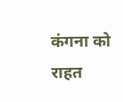कंगना को राहत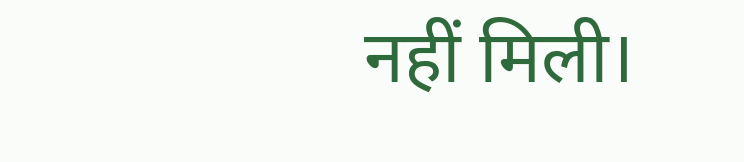नहीं मिली।